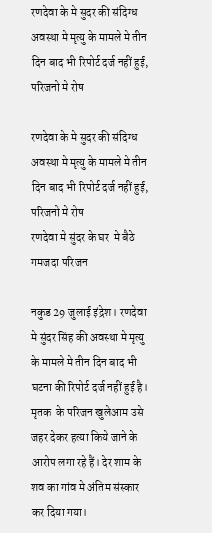रणदेवा के मे सुदर की संदिग्ध अवस्था मे मृत्यु के मामले मे तीन दिन बाद भी रिपोर्ट दर्ज नहीं हुई, परिजनो मे रोष

रणदेवा के मे सुदर की संदिग्ध अवस्था मे मृत्यु के मामले मे तीन दिन बाद भी रिपोर्ट दर्ज नहीं हुई, परिजनो मे रोष
रणदेवा मे सुंदर के घर  मे बैठे गमजदा परिजन

नकुड 29 जुलाई इंद्रेश। रणदेवा मे सुंदर सिंह की अवस्था मे मृत्यु के मामले मे तीन दिन बाद भी घटना की रिपोर्ट दर्ज नहीं हुई है। मृतक  के परिजन खुलेआम उसे जहर देकर हत्या किये जाने के आरोप लगा रहे हैं। देर शाम के शव का गांव मे अंतिम संस्कार कर दिया गया।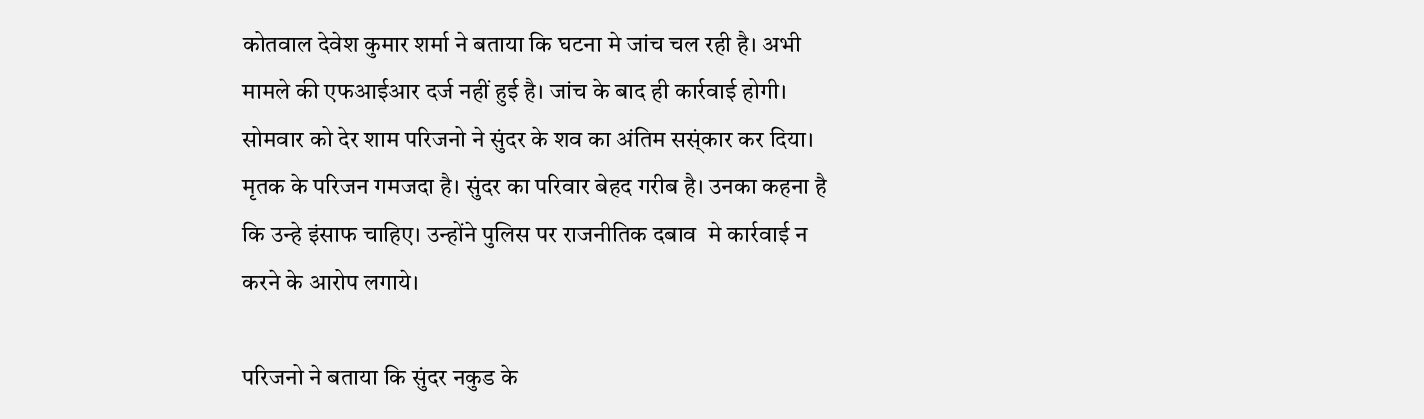कोतवाल देवेश कुमार शर्मा ने बताया कि घटना मे जांच चल रही है। अभी मामले की एफआईआर दर्ज नहीं हुई है। जांच के बाद ही कार्रवाई होगी। सोमवार को देर शाम परिजनो ने सुंदर के शव का अंतिम सस्ंकार कर दिया। मृतक के परिजन गमजदा है। सुंदर का परिवार बेहद गरीब है। उनका कहना है कि उन्हे इंसाफ चाहिए। उन्होंने पुलिस पर राजनीतिक दबाव  मे कार्रवाई न करने के आरोप लगाये।

परिजनो ने बताया कि सुंदर नकुड के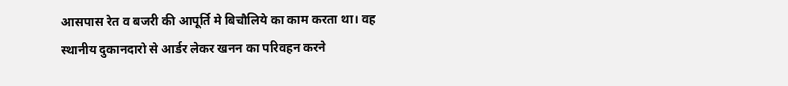आसपास रेत व बजरी की आपूर्ति मे बिचौलिये का काम करता था। वह स्थानीय दुकानदारो से आर्डर लेकर खनन का परिवहन करने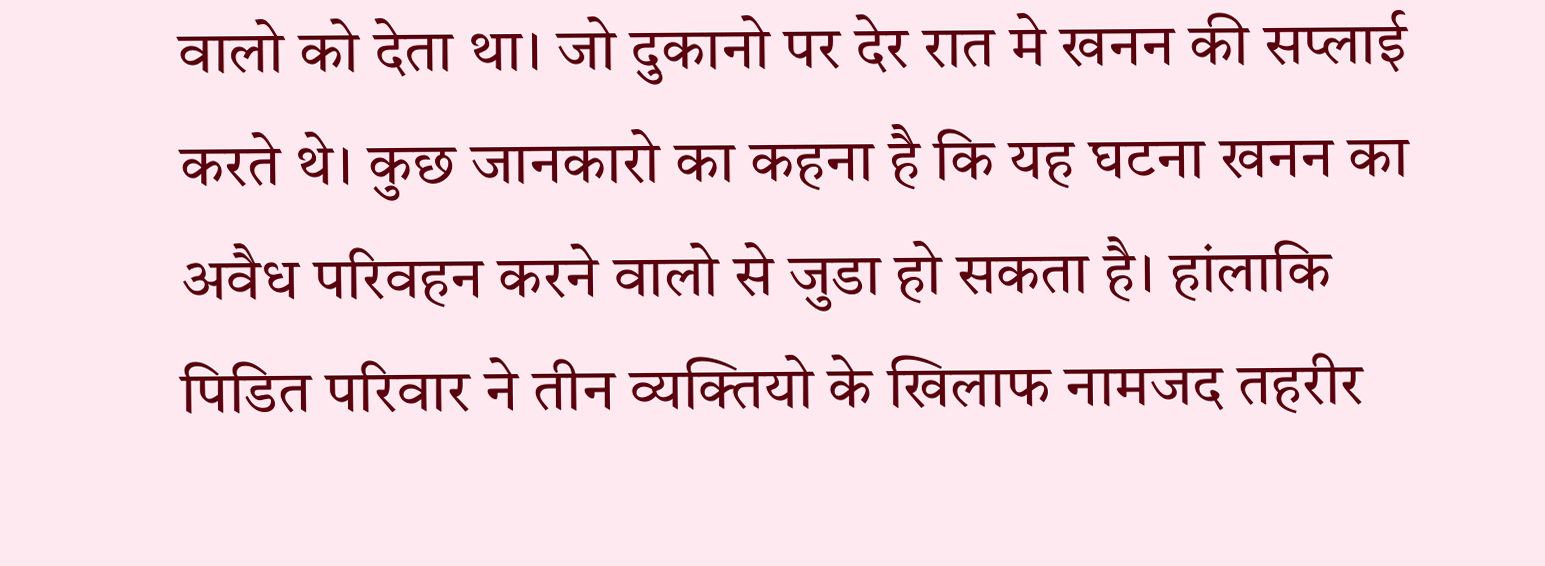वालो को देता था। जो दुकानो पर देर रात मे खनन की सप्लाई करते थे। कुछ जानकारो का कहना है कि यह घटना खनन का अवैध परिवहन करने वालो से जुडा हो सकता है। हांलाकि पिडित परिवार ने तीन व्यक्तियो के खिलाफ नामजद तहरीर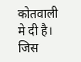कोतवाली मे दी है। जिस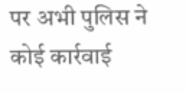पर अभी पुलिस ने कोई कार्रवाई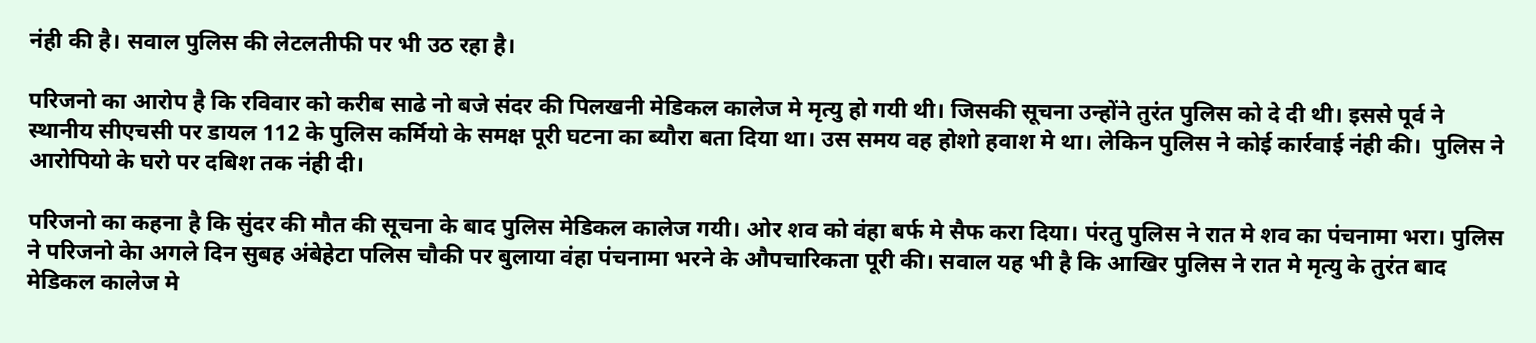नंही की है। सवाल पुलिस की लेटलतीफी पर भी उठ रहा है।

परिजनो का आरोप है कि रविवार को करीब साढे नो बजे संदर की पिलखनी मेडिकल कालेज मे मृत्यु हो गयी थी। जिसकी सूचना उन्होंने तुरंत पुलिस को दे दी थी। इससे पूर्व ने स्थानीय सीएचसी पर डायल 112 के पुलिस कर्मियो के समक्ष पूरी घटना का ब्यौरा बता दिया था। उस समय वह होशो हवाश मे था। लेकिन पुलिस ने कोई कार्रवाई नंही की।  पुलिस ने आरोपियो के घरो पर दबिश तक नंही दी।

परिजनो का कहना है कि सुंदर की मौत की सूचना के बाद पुलिस मेडिकल कालेज गयी। ओर शव को वंहा बर्फ मे सैफ करा दिया। पंरतु पुलिस ने रात मे शव का पंचनामा भरा। पुलिस ने परिजनो केा अगले दिन सुबह अंबेहेटा पलिस चौकी पर बुलाया वंहा पंचनामा भरने के औपचारिकता पूरी की। सवाल यह भी है कि आखिर पुलिस ने रात मे मृत्यु के तुरंत बाद  मेडिकल कालेज मे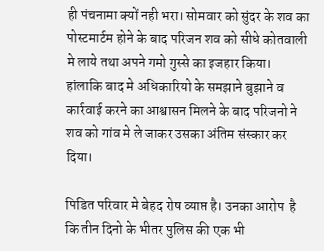ही पंचनामा क्यों नही भरा। सोमवार को सुंदर के शव का पोस्टमार्टम होने के बाद परिजन शव को सीधे कोतवाली मे लाये तथा अपने गमो गुस्से का इजहार किया। हांलाकि बाद मे अधिकारियो के समझाने बुझाने व कार्रवाई करने का आश्वासन मिलने के बाद परिजनो ने शव को गांव मे ले जाकर उसका अंतिम संस्कार कर दिया।

पिडित परिवार मे बेहद रोष व्याप्त है। उनका आरोप  है कि तीन दिनो के भीतर पुलिस की एक भी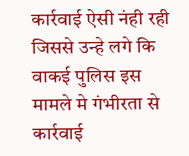कार्रवाई ऐसी नंही रही जिससे उन्हे लगे कि वाकई पुलिस इस मामले मे गंभीरता से कार्रवाई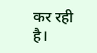कर रही है।